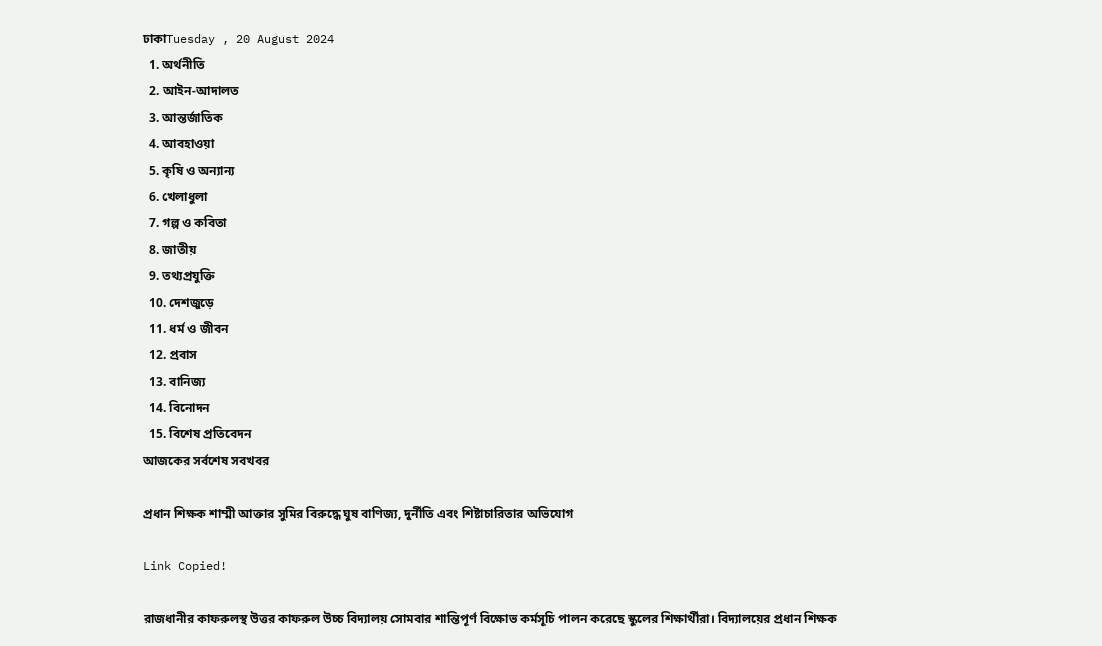ঢাকাTuesday , 20 August 2024
  1. অর্থনীতি
  2. আইন-আদালত
  3. আন্তর্জাতিক
  4. আবহাওয়া
  5. কৃষি ও অন্যান্য
  6. খেলাধুলা
  7. গল্প ও কবিতা
  8. জাতীয়
  9. তথ্যপ্রযুক্তি
  10. দেশজুড়ে
  11. ধর্ম ও জীবন
  12. প্রবাস
  13. বানিজ্য
  14. বিনোদন
  15. বিশেষ প্রতিবেদন
আজকের সর্বশেষ সবখবর

প্রধান শিক্ষক শাম্মী আক্তার সুমির বিরুদ্ধে ঘুষ বাণিজ্য, দুর্নীতি এবং শিষ্টাচারিতার অভিযোগ

Link Copied!

রাজধানীর কাফরুলস্থ উত্তর কাফরুল উচ্চ বিদ্যালয় সোমবার শান্তিপূর্ণ বিক্ষোভ কর্মসূচি পালন করেছে স্কুলের শিক্ষার্থীরা। বিদ্যালয়ের প্রধান শিক্ষক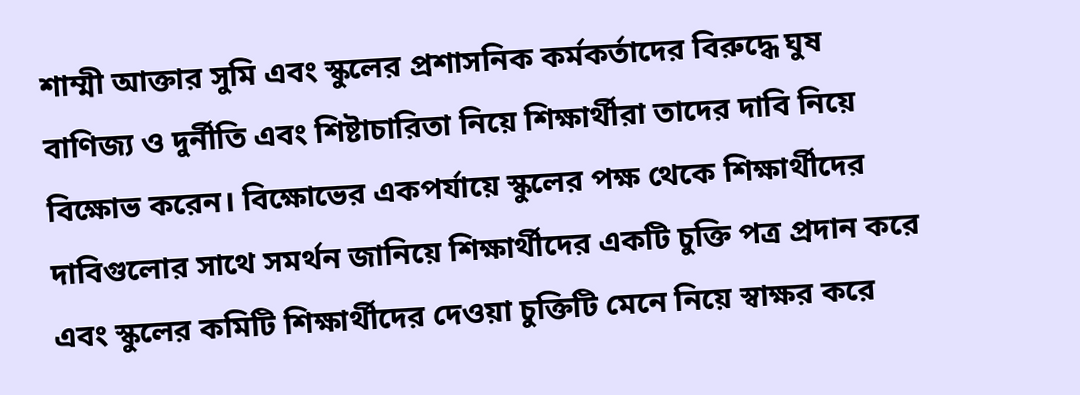শাম্মী আক্তার সুমি এবং স্কুলের প্রশাসনিক কর্মকর্তাদের বিরুদ্ধে ঘুষ বাণিজ্য ও দুর্নীতি এবং শিষ্টাচারিতা নিয়ে শিক্ষার্থীরা তাদের দাবি নিয়ে বিক্ষোভ করেন। বিক্ষোভের একপর্যায়ে স্কুলের পক্ষ থেকে শিক্ষার্থীদের দাবিগুলোর সাথে সমর্থন জানিয়ে শিক্ষার্থীদের একটি চুক্তি পত্র প্রদান করে এবং স্কুলের কমিটি শিক্ষার্থীদের দেওয়া চুক্তিটি মেনে নিয়ে স্বাক্ষর করে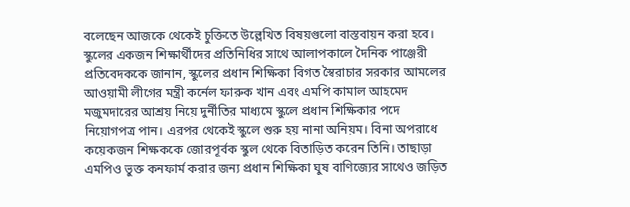বলেছেন আজকে থেকেই চুক্তিতে উল্লেখিত বিষয়গুলো বাস্তবায়ন করা হবে। স্কুলের একজন শিক্ষার্থীদের প্রতিনিধির সাথে আলাপকালে দৈনিক পাঞ্জেরী প্রতিবেদককে জানান, স্কুলের প্রধান শিক্ষিকা বিগত স্বৈরাচার সরকার আমলের আওয়ামী লীগের মন্ত্রী কর্নেল ফারুক খান এবং এমপি কামাল আহমেদ মজুমদারের আশ্রয় নিয়ে দুর্নীতির মাধ্যমে স্কুলে প্রধান শিক্ষিকার পদে নিয়োগপত্র পান। এরপর থেকেই স্কুলে শুরু হয় নানা অনিয়ম। বিনা অপরাধে কয়েকজন শিক্ষককে জোরপূর্বক স্কুল থেকে বিতাড়িত করেন তিনি। তাছাড়া এমপিও ভুক্ত কনফার্ম করার জন্য প্রধান শিক্ষিকা ঘুষ বাণিজ্যের সাথেও জড়িত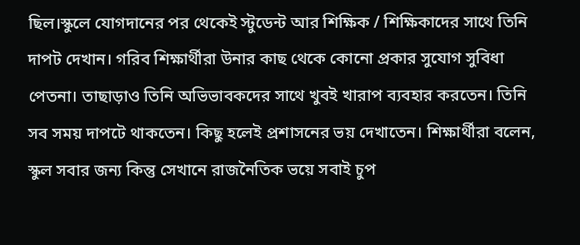ছিল।স্কুলে যোগদানের পর থেকেই স্টুডেন্ট আর শিক্ষিক / শিক্ষিকাদের সাথে তিনি দাপট দেখান। গরিব শিক্ষার্থীরা উনার কাছ থেকে কোনো প্রকার সুযোগ সুবিধা পেতনা। তাছাড়াও তিনি অভিভাবকদের সাথে খুবই খারাপ ব্যবহার করতেন। তিনি সব সময় দাপটে থাকতেন। কিছু হলেই প্রশাসনের ভয় দেখাতেন। শিক্ষার্থীরা বলেন, স্কুল সবার জন্য কিন্তু সেখানে রাজনৈতিক ভয়ে সবাই চুপ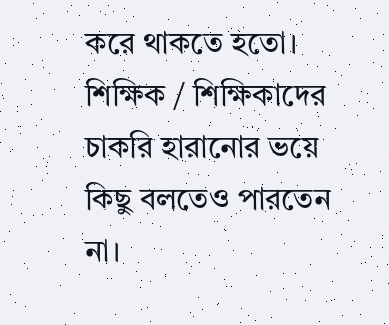করে থাকতে হতো। শিক্ষিক / শিক্ষিকাদের চাকরি হারানোর ভয়ে কিছু বলতেও পারতেন না।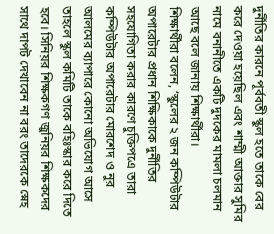দুর্নীতির কারনে পূর্ববতী স্কুল হতে তাকে বের করে দেওয়া হয়েছিল এবং শাম্মী আক্তার সুমির নামে বনানীতে একটি দুদকের মামলা চলমান আছে বলে জানায় শিক্ষার্থীরা।
শিক্ষার্থীরা বলেন, ‘স্কুলের ২ জন কম্পিউটার অপারেটার প্রধান শিক্ষিকাকে দুর্নীতির সহযোগিতা করার কারণে চুক্তিপএে তারা কম্পিউটার অপারেটার মোরশেদ ও নুর আলমের ব্যাপারে কোনো অভিযোগ আসে তাহলে স্কুল কমিটি তাকে বহিঃস্কার করে দিতে হবে। সিনিয়র শিক্ষকগণ জুনিয়র শিক্ষকদের সাথে দাপট দেখাবেন না বরং তাদেরকে স্নেহ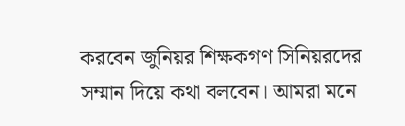করবেন জুনিয়র শিক্ষকগণ সিনিয়রদের সম্মান দিয়ে কথা বলবেন। আমরা মনে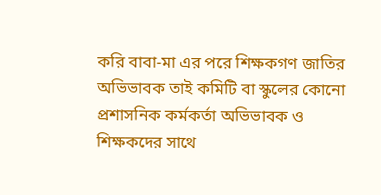করি বাবা-মা এর পরে শিক্ষকগণ জাতির অভিভাবক তাই কমিটি বা স্কুলের কোনো প্রশাসনিক কর্মকর্তা অভিভাবক ও শিক্ষকদের সাথে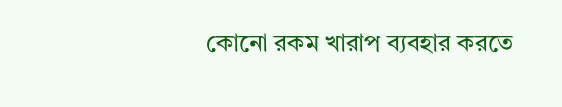কোনো রকম খারাপ ব্যবহার করতে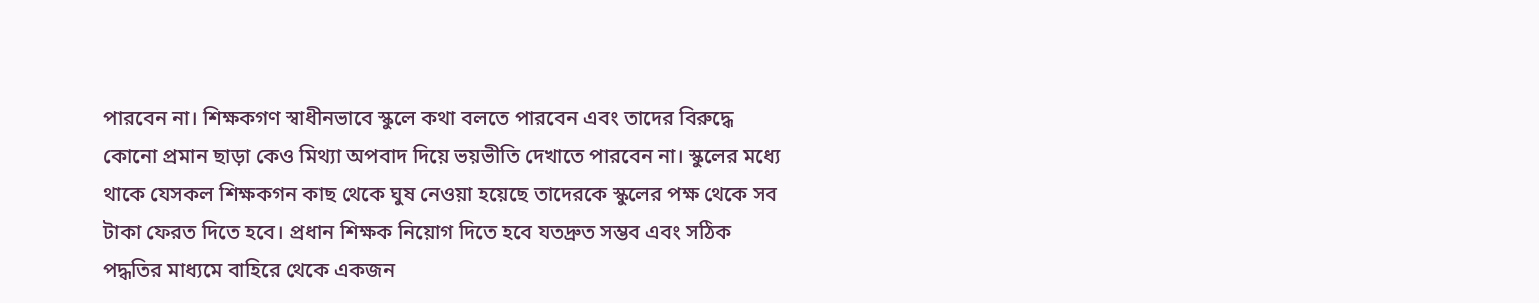পারবেন না। শিক্ষকগণ স্বাধীনভাবে স্কুলে কথা বলতে পারবেন এবং তাদের বিরুদ্ধে কোনো প্রমান ছাড়া কেও মিথ্যা অপবাদ দিয়ে ভয়ভীতি দেখাতে পারবেন না। স্কুলের মধ্যে থাকে যেসকল শিক্ষকগন কাছ থেকে ঘুষ নেওয়া হয়েছে তাদেরকে স্কুলের পক্ষ থেকে সব টাকা ফেরত দিতে হবে। প্রধান শিক্ষক নিয়োগ দিতে হবে যতদ্রুত সম্ভব এবং সঠিক পদ্ধতির মাধ্যমে বাহিরে থেকে একজন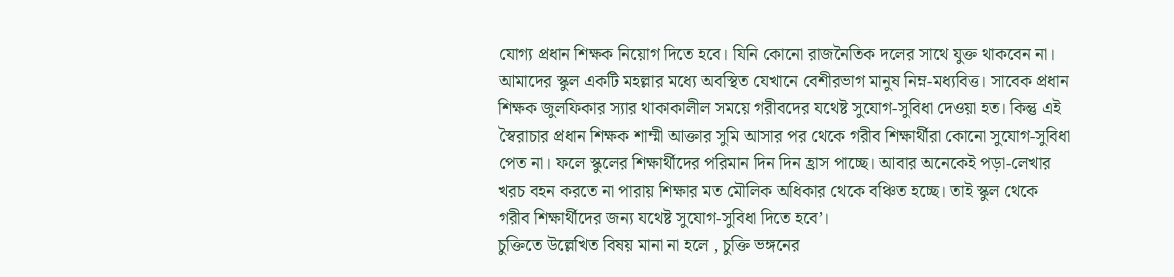যোগ্য প্রধান শিক্ষক নিয়োগ দিতে হবে। যিনি কোনো রাজনৈতিক দলের সাথে যুক্ত থাকবেন না। আমাদের স্কুল একটি মহল্লার মধ্যে অবস্থিত যেখানে বেশীরভাগ মানুষ নিম্ন-মধ্যবিত্ত। সাবেক প্রধান শিক্ষক জুলফিকার স্যার থাকাকালীল সময়ে গরীবদের যথেষ্ট সুযোগ-সুবিধা দেওয়া হত। কিন্তু এই স্বৈরাচার প্রধান শিক্ষক শাম্মী আক্তার সুমি আসার পর থেকে গরীব শিক্ষার্থীরা কোনো সুযোগ-সুবিধা পেত না। ফলে স্কুলের শিক্ষার্থীদের পরিমান দিন দিন হ্রাস পাচ্ছে। আবার অনেকেই পড়া-লেখার খরচ বহন করতে না পারায় শিক্ষার মত মৌলিক অধিকার থেকে বঞ্চিত হচ্ছে। তাই স্কুল থেকে গরীব শিক্ষার্থীদের জন্য যথেষ্ট সুযোগ-সুবিধা দিতে হবে’।
চুক্তিতে উল্লেখিত বিষয় মানা না হলে , চুক্তি ভঙ্গনের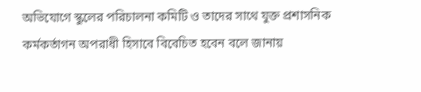অভিযোগে স্কুলের পরিচালনা কমিটি ও তাদের সাথে যুক্ত প্রশাসনিক কর্মকর্তাগন অপরাধী হিসাবে বিবেচিত হবেন বলে জানায়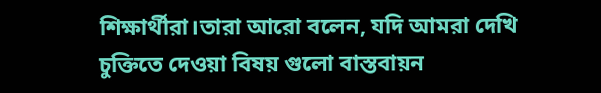শিক্ষার্থীরা।তারা আরো বলেন, যদি আমরা দেখি চুক্তিতে দেওয়া বিষয় গুলো বাস্তবায়ন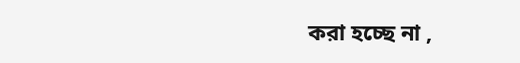করা হচ্ছে না ,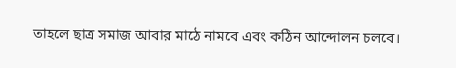তাহলে ছাত্র সমাজ আবার মাঠে নামবে এবং কঠিন আন্দোলন চলবে।